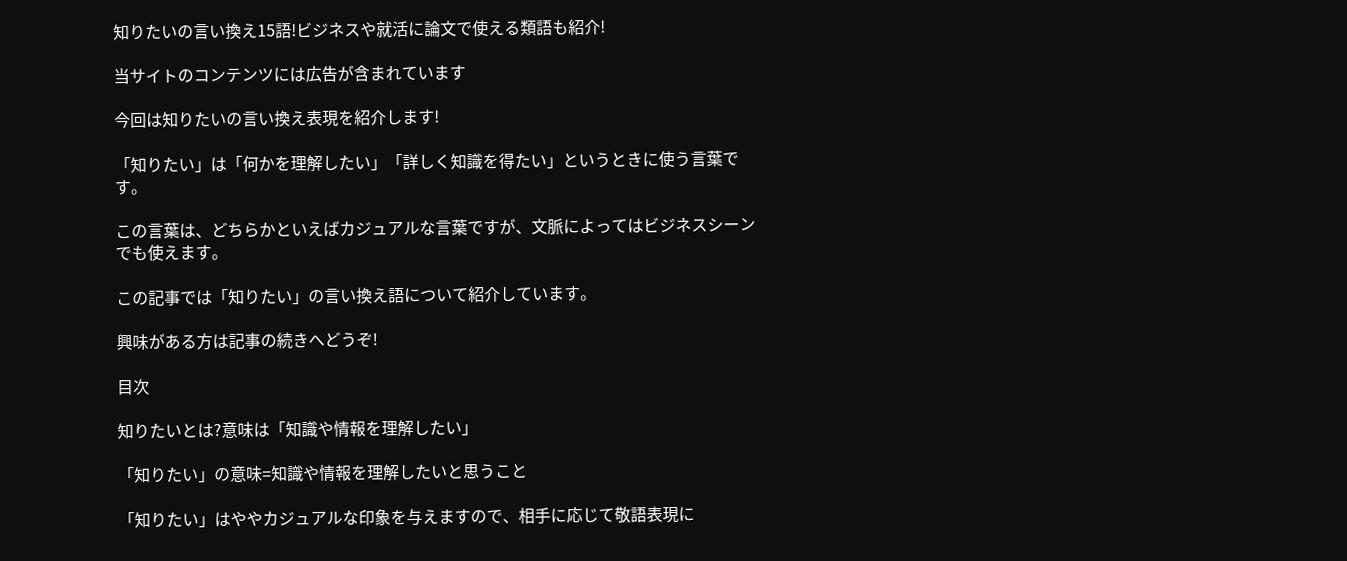知りたいの言い換え15語!ビジネスや就活に論文で使える類語も紹介!

当サイトのコンテンツには広告が含まれています

今回は知りたいの言い換え表現を紹介します!

「知りたい」は「何かを理解したい」「詳しく知識を得たい」というときに使う言葉です。

この言葉は、どちらかといえばカジュアルな言葉ですが、文脈によってはビジネスシーンでも使えます。

この記事では「知りたい」の言い換え語について紹介しています。

興味がある方は記事の続きへどうぞ!

目次

知りたいとは?意味は「知識や情報を理解したい」

「知りたい」の意味=知識や情報を理解したいと思うこと

「知りたい」はややカジュアルな印象を与えますので、相手に応じて敬語表現に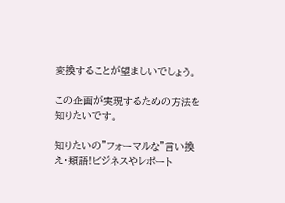変換することが望ましいでしょう。

この企画が実現するための方法を知りたいです。

知りたいの”フォーマルな”言い換え・類語!ビジネスやレポート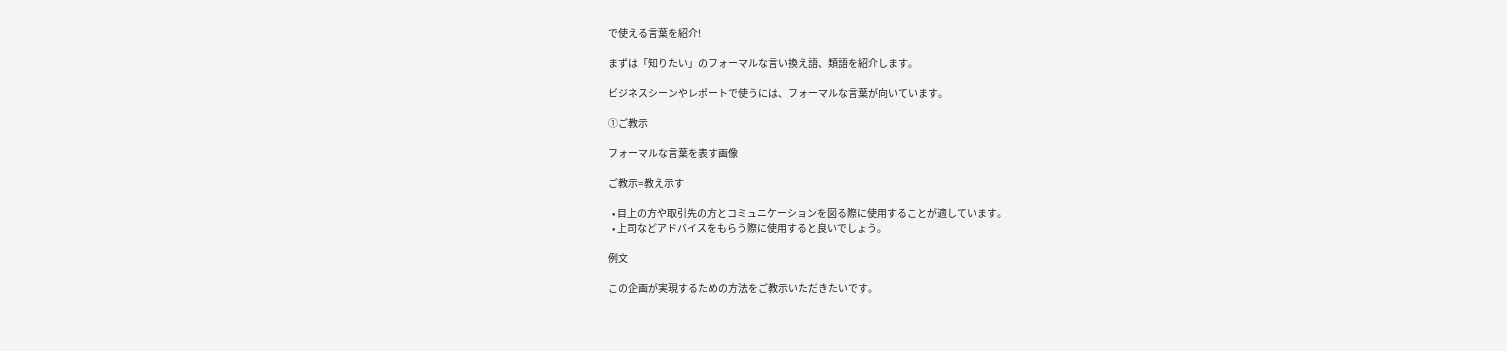で使える言葉を紹介!

まずは「知りたい」のフォーマルな言い換え語、類語を紹介します。

ビジネスシーンやレポートで使うには、フォーマルな言葉が向いています。

①ご教示

フォーマルな言葉を表す画像

ご教示=教え示す

  • 目上の方や取引先の方とコミュニケーションを図る際に使用することが適しています。
  • 上司などアドバイスをもらう際に使用すると良いでしょう。

例文

この企画が実現するための方法をご教示いただきたいです。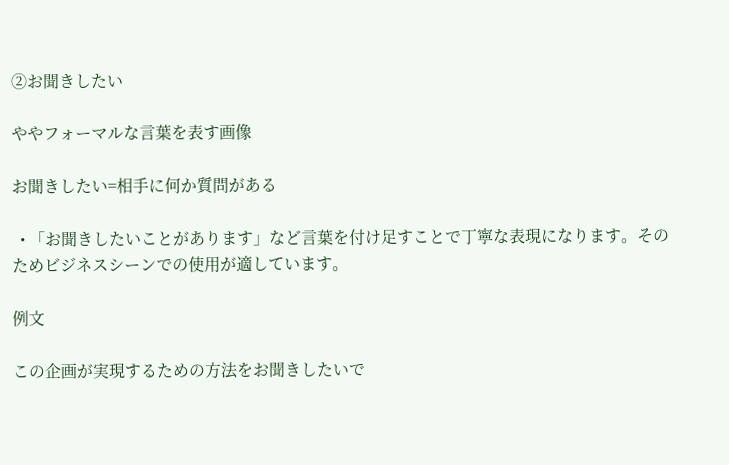②お聞きしたい

ややフォーマルな言葉を表す画像

お聞きしたい=相手に何か質問がある

  • 「お聞きしたいことがあります」など言葉を付け足すことで丁寧な表現になります。そのためビジネスシーンでの使用が適しています。

例文

この企画が実現するための方法をお聞きしたいで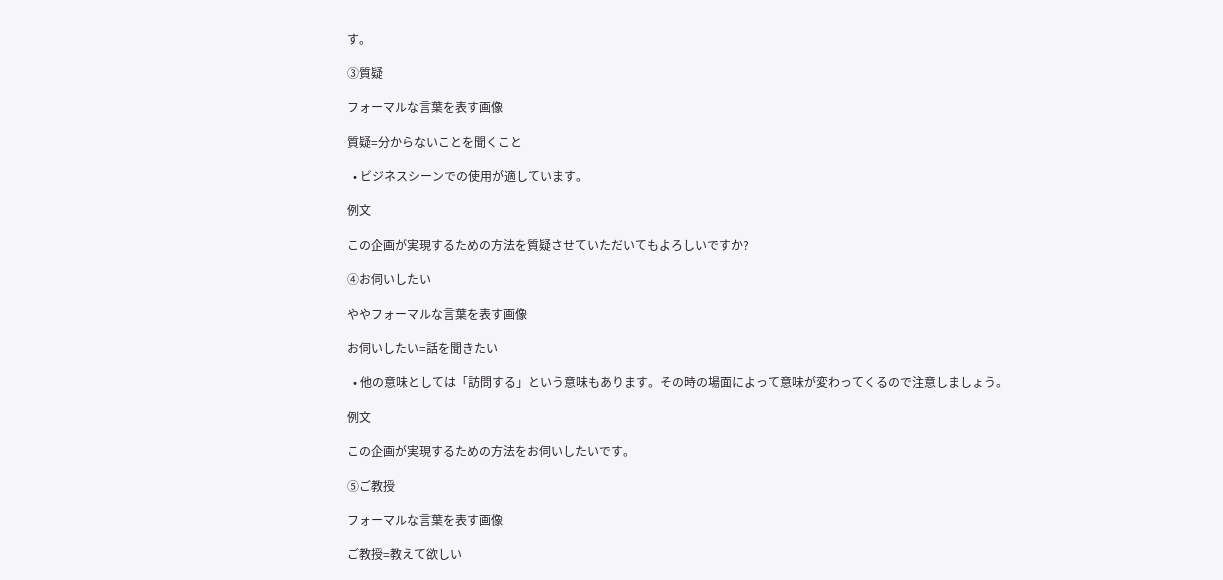す。

③質疑

フォーマルな言葉を表す画像

質疑=分からないことを聞くこと

  • ビジネスシーンでの使用が適しています。

例文

この企画が実現するための方法を質疑させていただいてもよろしいですか?

④お伺いしたい

ややフォーマルな言葉を表す画像

お伺いしたい=話を聞きたい

  • 他の意味としては「訪問する」という意味もあります。その時の場面によって意味が変わってくるので注意しましょう。

例文

この企画が実現するための方法をお伺いしたいです。

⑤ご教授

フォーマルな言葉を表す画像

ご教授=教えて欲しい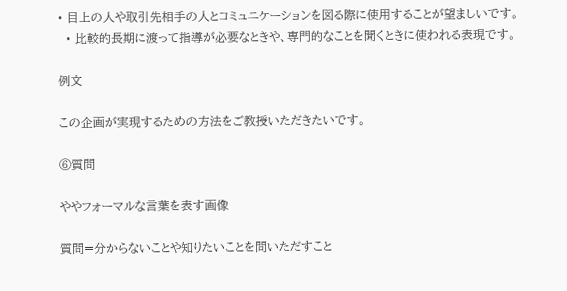• 目上の人や取引先相手の人とコミュニケーションを図る際に使用することが望ましいです。
  • 比較的長期に渡って指導が必要なときや、専門的なことを聞くときに使われる表現です。

例文

この企画が実現するための方法をご教授いただきたいです。

⑥質問

ややフォーマルな言葉を表す画像

質問=分からないことや知りたいことを問いただすこと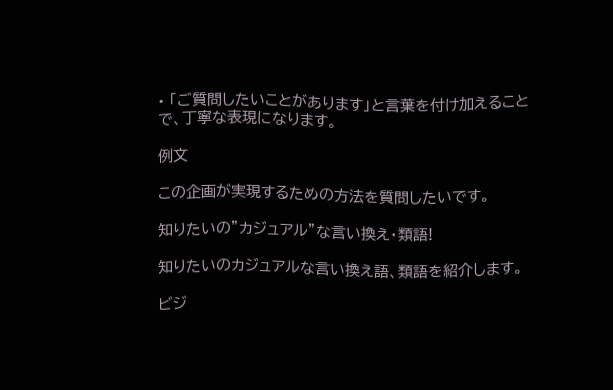• 「ご質問したいことがあります」と言葉を付け加えることで、丁寧な表現になります。

例文

この企画が実現するための方法を質問したいです。

知りたいの”カジュアル”な言い換え・類語!

知りたいのカジュアルな言い換え語、類語を紹介します。

ビジ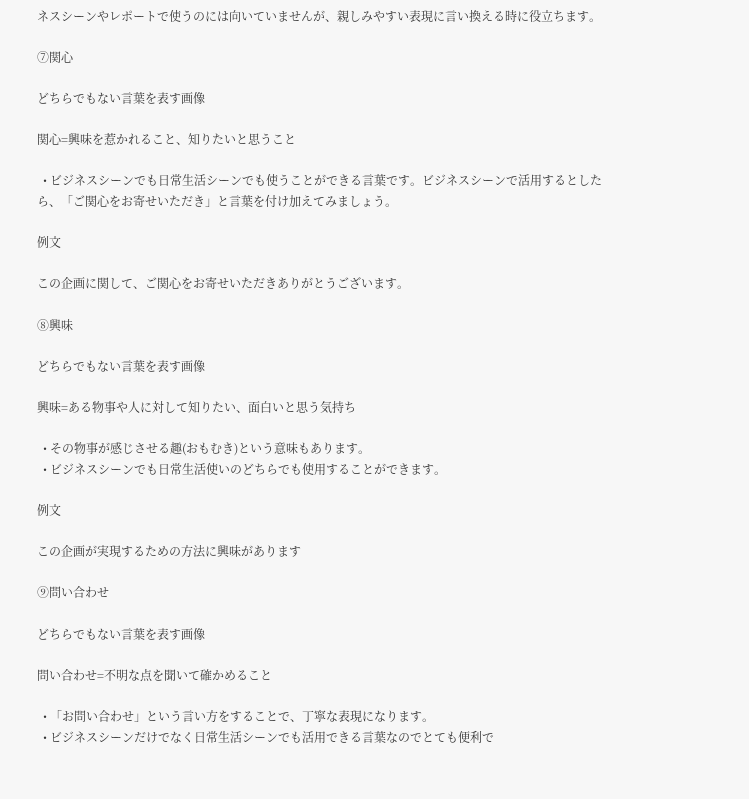ネスシーンやレポートで使うのには向いていませんが、親しみやすい表現に言い換える時に役立ちます。

⑦関心

どちらでもない言葉を表す画像

関心=興味を惹かれること、知りたいと思うこと

  • ビジネスシーンでも日常生活シーンでも使うことができる言葉です。ビジネスシーンで活用するとしたら、「ご関心をお寄せいただき」と言葉を付け加えてみましょう。

例文

この企画に関して、ご関心をお寄せいただきありがとうございます。

⑧興味

どちらでもない言葉を表す画像

興味=ある物事や人に対して知りたい、面白いと思う気持ち

  • その物事が感じさせる趣(おもむき)という意味もあります。
  • ビジネスシーンでも日常生活使いのどちらでも使用することができます。

例文

この企画が実現するための方法に興味があります

⑨問い合わせ

どちらでもない言葉を表す画像

問い合わせ=不明な点を聞いて確かめること

  • 「お問い合わせ」という言い方をすることで、丁寧な表現になります。
  • ビジネスシーンだけでなく日常生活シーンでも活用できる言葉なのでとても便利で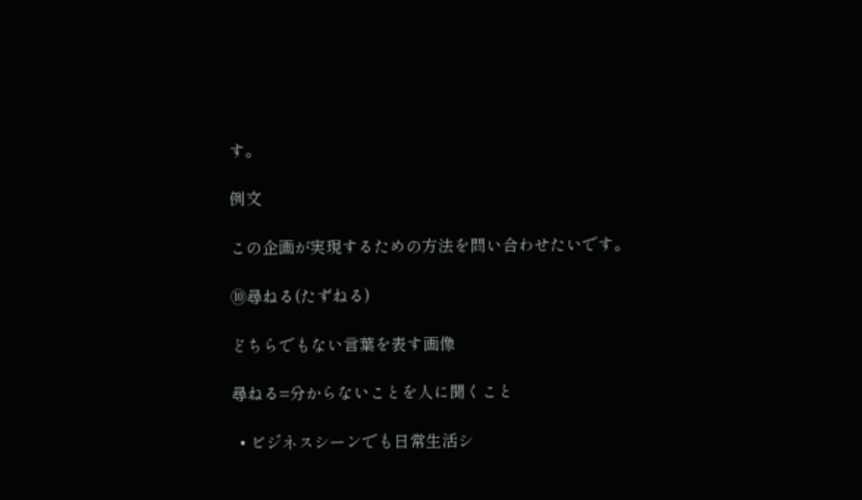す。

例文

この企画が実現するための方法を問い合わせたいです。

⑩尋ねる(たずねる)

どちらでもない言葉を表す画像

尋ねる=分からないことを人に聞くこと

  • ビジネスシーンでも日常生活シ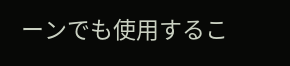ーンでも使用するこ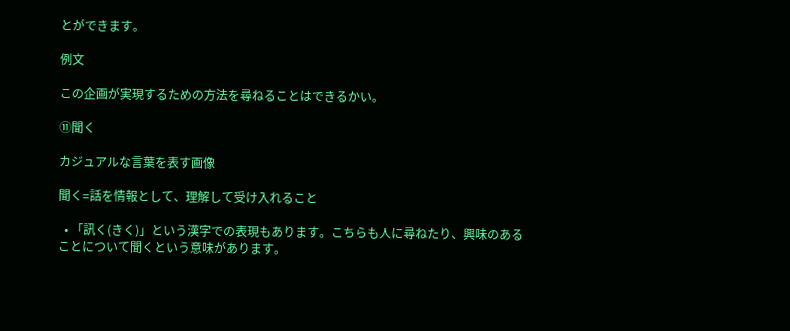とができます。

例文

この企画が実現するための方法を尋ねることはできるかい。

⑪聞く

カジュアルな言葉を表す画像

聞く=話を情報として、理解して受け入れること

  • 「訊く(きく)」という漢字での表現もあります。こちらも人に尋ねたり、興味のあることについて聞くという意味があります。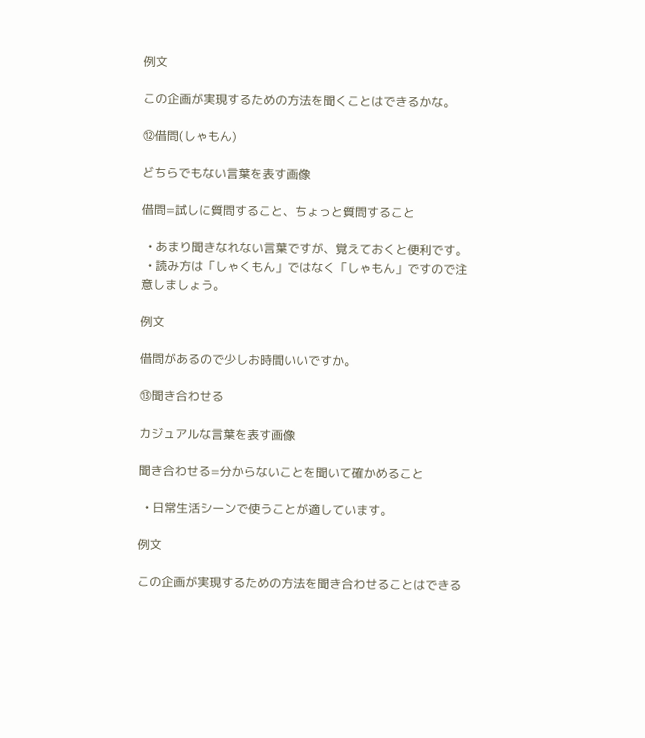例文

この企画が実現するための方法を聞くことはできるかな。

⑫借問(しゃもん)

どちらでもない言葉を表す画像

借問=試しに質問すること、ちょっと質問すること

  • あまり聞きなれない言葉ですが、覚えておくと便利です。
  • 読み方は「しゃくもん」ではなく「しゃもん」ですので注意しましょう。

例文

借問があるので少しお時間いいですか。

⑬聞き合わせる

カジュアルな言葉を表す画像

聞き合わせる=分からないことを聞いて確かめること

  • 日常生活シーンで使うことが適しています。

例文

この企画が実現するための方法を聞き合わせることはできる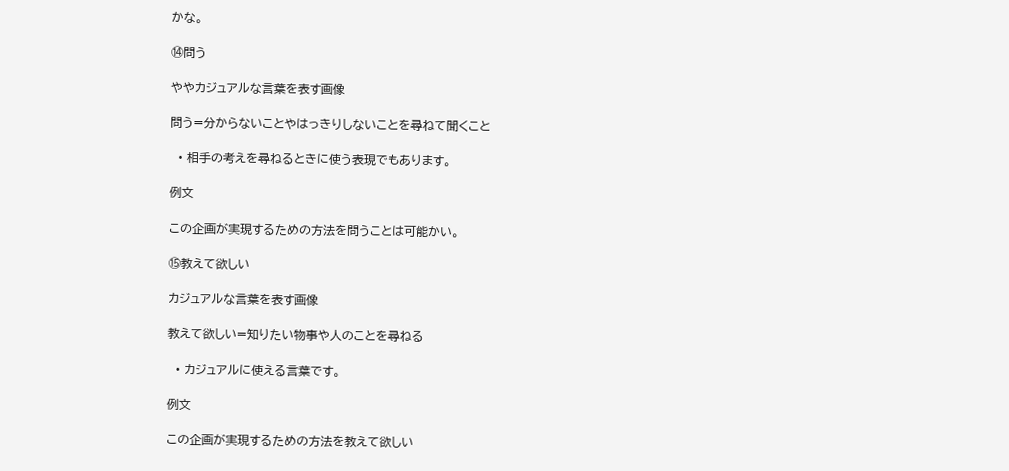かな。

⑭問う

ややカジュアルな言葉を表す画像

問う=分からないことやはっきりしないことを尋ねて聞くこと

  • 相手の考えを尋ねるときに使う表現でもあります。

例文

この企画が実現するための方法を問うことは可能かい。

⑮教えて欲しい

カジュアルな言葉を表す画像

教えて欲しい=知りたい物事や人のことを尋ねる

  • カジュアルに使える言葉です。

例文

この企画が実現するための方法を教えて欲しい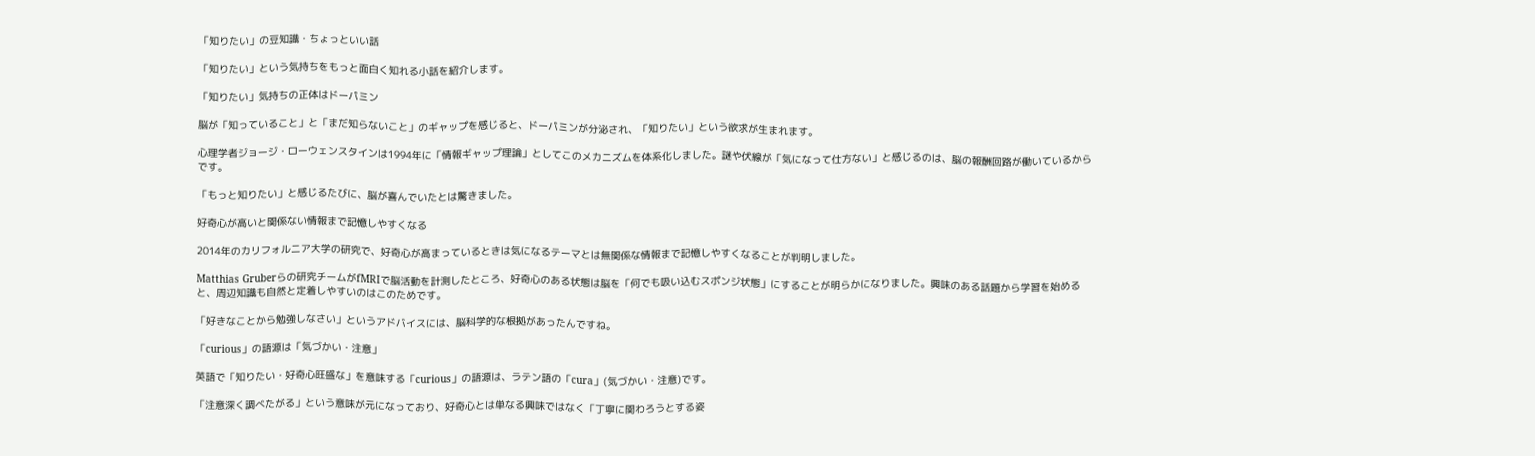「知りたい」の豆知識・ちょっといい話

「知りたい」という気持ちをもっと面白く知れる小話を紹介します。

「知りたい」気持ちの正体はドーパミン

脳が「知っていること」と「まだ知らないこと」のギャップを感じると、ドーパミンが分泌され、「知りたい」という欲求が生まれます。

心理学者ジョージ・ローウェンスタインは1994年に「情報ギャップ理論」としてこのメカニズムを体系化しました。謎や伏線が「気になって仕方ない」と感じるのは、脳の報酬回路が働いているからです。

「もっと知りたい」と感じるたびに、脳が喜んでいたとは驚きました。

好奇心が高いと関係ない情報まで記憶しやすくなる

2014年のカリフォルニア大学の研究で、好奇心が高まっているときは気になるテーマとは無関係な情報まで記憶しやすくなることが判明しました。

Matthias Gruberらの研究チームがfMRIで脳活動を計測したところ、好奇心のある状態は脳を「何でも吸い込むスポンジ状態」にすることが明らかになりました。興味のある話題から学習を始めると、周辺知識も自然と定着しやすいのはこのためです。

「好きなことから勉強しなさい」というアドバイスには、脳科学的な根拠があったんですね。

「curious」の語源は「気づかい・注意」

英語で「知りたい・好奇心旺盛な」を意味する「curious」の語源は、ラテン語の「cura」(気づかい・注意)です。

「注意深く調べたがる」という意味が元になっており、好奇心とは単なる興味ではなく「丁寧に関わろうとする姿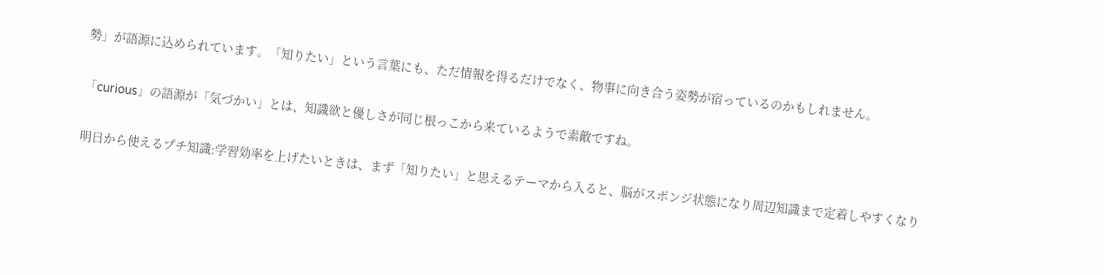勢」が語源に込められています。「知りたい」という言葉にも、ただ情報を得るだけでなく、物事に向き合う姿勢が宿っているのかもしれません。

「curious」の語源が「気づかい」とは、知識欲と優しさが同じ根っこから来ているようで素敵ですね。

明日から使えるプチ知識:学習効率を上げたいときは、まず「知りたい」と思えるテーマから入ると、脳がスポンジ状態になり周辺知識まで定着しやすくなり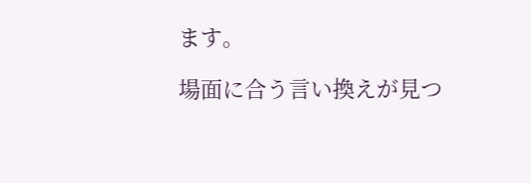ます。

場面に合う言い換えが見つ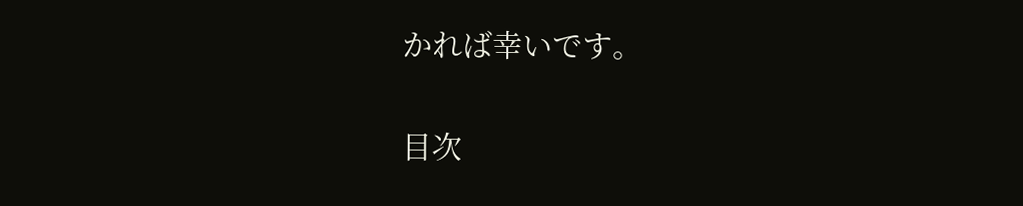かれば幸いです。

目次